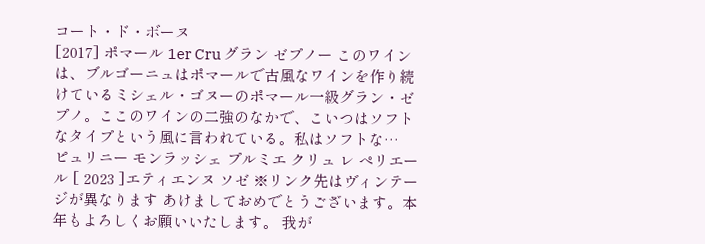コート・ド・ボーヌ
[2017] ポマール 1er Cru グラン ゼプノー このワインは、ブルゴーニュはポマールで古風なワインを作り続けているミシェル・ゴヌーのポマール一級グラン・ゼプノ。ここのワインの二強のなかで、こいつはソフトなタイプという風に言われている。私はソフトな…
ピュリニー モンラッシェ プルミエ クリュ レ ぺリエール [ 2023 ]エティエンヌ ソゼ ※リンク先はヴィンテージが異なります あけましておめでとうございます。本年もよろしくお願いいたします。 我が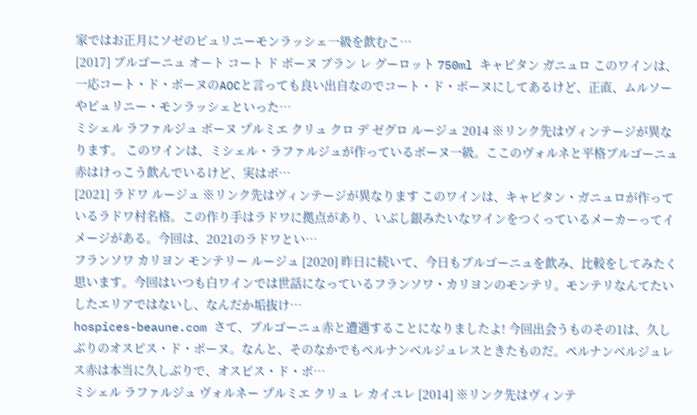家ではお正月にソゼのピュリニーモンラッシェ一級を飲むこ…
[2017] ブルゴーニュ オート コート ド ボーヌ ブラン レ グーロット 750ml キャピタン ガニュロ このワインは、一応コート・ド・ボーヌのAOCと言っても良い出自なのでコート・ド・ボーヌにしてあるけど、正直、ムルソーやピュリニー・モンラッシェといった…
ミシェル ラファルジュ ボーヌ プルミエ クリュ クロ デ ゼグロ ルージュ 2014 ※リンク先はヴィンテージが異なります。 このワインは、ミシェル・ラファルジュが作っているボーヌ一級。ここのヴォルネと平格ブルゴーニュ赤はけっこう飲んでいるけど、実はボ…
[2021] ラドワ ルージュ ※リンク先はヴィンテージが異なります このワインは、キャピタン・ガニュロが作っているラドワ村名格。この作り手はラドワに拠点があり、いぶし銀みたいなワインをつくっているメーカーってイメージがある。今回は、2021のラドワとい…
フランソワ カリヨン モンテリー ルージュ [2020] 昨日に続いて、今日もブルゴーニュを飲み、比較をしてみたく思います。今回はいつも白ワインでは世話になっているフランソワ・カリヨンのモンテリ。モンテリなんてたいしたエリアではないし、なんだか垢抜け…
hospices-beaune.com さて、ブルゴーニュ赤と遭遇することになりましたよ! 今回出会うものその1は、久しぶりのオスピス・ド・ボーヌ。なんと、そのなかでもペルナンベルジュレスときたものだ。ペルナンベルジュレス赤は本当に久しぶりで、オスピス・ド・ボ…
ミシェル ラファルジュ ヴォルネー プルミエ クリュ レ カイユレ [2014] ※リンク先はヴィンテ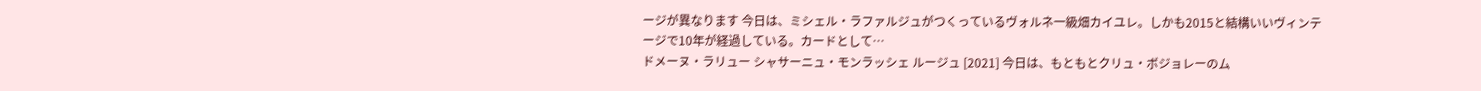ージが異なります 今日は、ミシェル・ラファルジュがつくっているヴォルネ一級畑カイユレ。しかも2015と結構いいヴィンテージで10年が経過している。カードとして…
ドメーヌ・ラリュー シャサーニュ・モンラッシェ ルージュ [2021] 今日は、もともとクリュ・ボジョレーのム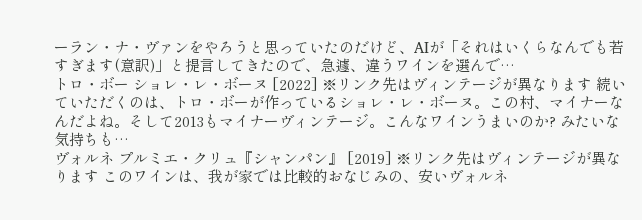ーラン・ナ・ヴァンをやろうと思っていたのだけど、AIが「それはいくらなんでも若すぎます(意訳)」と提言してきたので、急遽、違うワインを選んで…
トロ・ボー ショレ・レ・ボーヌ [2022] ※リンク先はヴィンテージが異なります 続いていただくのは、トロ・ボーが作っているショレ・レ・ボーヌ。この村、マイナーなんだよね。そして2013もマイナーヴィンテージ。こんなワインうまいのか? みたいな気持ちも…
ヴォルネ プルミエ・クリュ『シャンパン』 [2019] ※リンク先はヴィンテージが異なります このワインは、我が家では比較的おなじみの、安いヴォルネ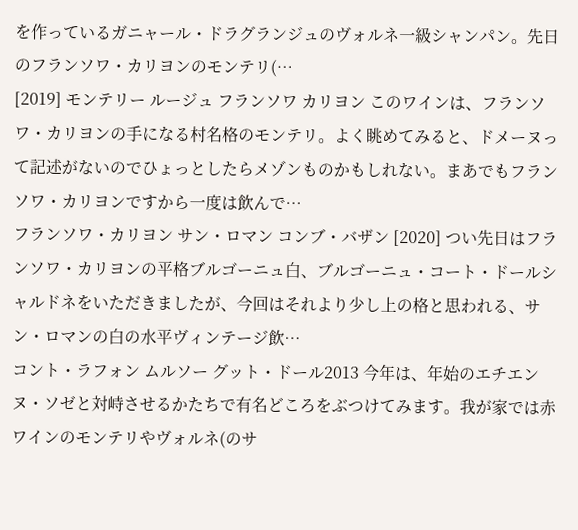を作っているガニャール・ドラグランジュのヴォルネ一級シャンパン。先日のフランソワ・カリヨンのモンテリ(…
[2019] モンテリー ルージュ フランソワ カリヨン このワインは、フランソワ・カリヨンの手になる村名格のモンテリ。よく眺めてみると、ドメーヌって記述がないのでひょっとしたらメゾンものかもしれない。まあでもフランソワ・カリヨンですから一度は飲んで…
フランソワ・カリヨン サン・ロマン コンブ・バザン [2020] つい先日はフランソワ・カリヨンの平格ブルゴーニュ白、ブルゴーニュ・コート・ドールシャルドネをいただきましたが、今回はそれより少し上の格と思われる、サン・ロマンの白の水平ヴィンテージ飲…
コント・ラフォン ムルソー グット・ドール2013 今年は、年始のエチエンヌ・ソゼと対峙させるかたちで有名どころをぶつけてみます。我が家では赤ワインのモンテリやヴォルネ(のサ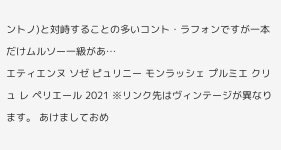ントノ)と対峙することの多いコント・ラフォンですが一本だけムルソー一級があ…
エティエンヌ ソゼ ピュリニー モンラッシェ プルミエ クリュ レ ペリエール 2021 ※リンク先はヴィンテージが異なります。 あけましておめ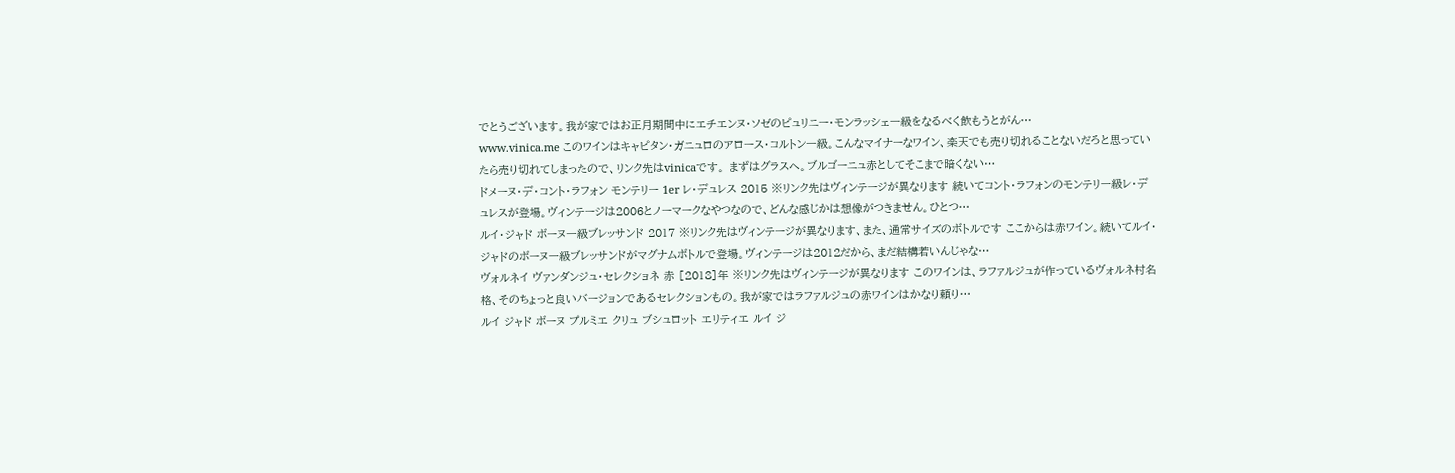でとうございます。我が家ではお正月期間中にエチエンヌ・ソゼのピュリニー・モンラッシェ一級をなるべく飲もうとがん…
www.vinica.me このワインはキャピタン・ガニュロのアロース・コルトン一級。こんなマイナーなワイン、楽天でも売り切れることないだろと思っていたら売り切れてしまったので、リンク先はvinicaです。 まずはグラスへ。ブルゴーニュ赤としてそこまで暗くない…
ドメーヌ・デ・コント・ラフォン モンテリー 1er レ・デュレス 2015 ※リンク先はヴィンテージが異なります 続いてコント・ラフォンのモンテリ一級レ・デュレスが登場。ヴィンテージは2006とノーマークなやつなので、どんな感じかは想像がつきません。ひとつ…
ルイ・ジャド ボーヌ一級ブレッサンド 2017 ※リンク先はヴィンテージが異なります、また、通常サイズのボトルです ここからは赤ワイン。続いてルイ・ジャドのボーヌ一級ブレッサンドがマグナムボトルで登場。ヴィンテージは2012だから、まだ結構若いんじゃな…
ヴォルネイ ヴァンダンジュ・セレクショネ 赤 [2018]年 ※リンク先はヴィンテージが異なります このワインは、ラファルジュが作っているヴォルネ村名格、そのちょっと良いバージョンであるセレクションもの。我が家ではラファルジュの赤ワインはかなり頼り…
ルイ ジャド ボーヌ プルミエ クリュ ブシュロット エリティエ ルイ ジ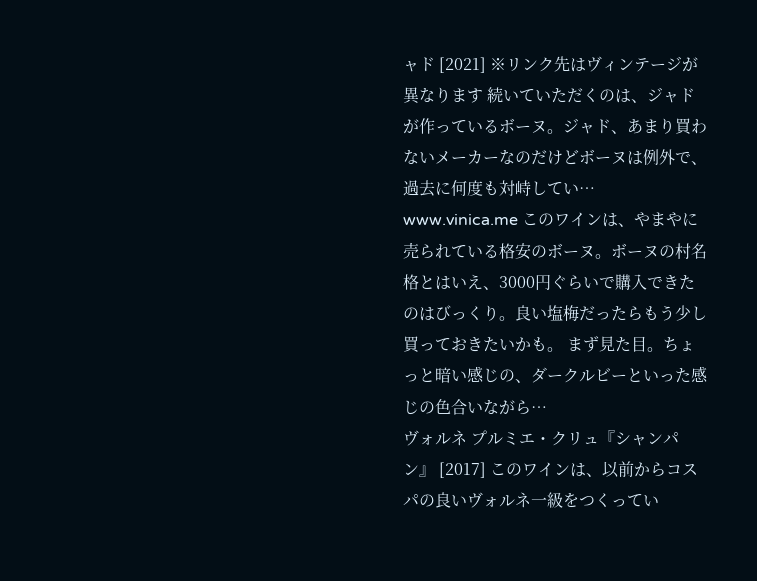ャド [2021] ※リンク先はヴィンテージが異なります 続いていただくのは、ジャドが作っているボーヌ。ジャド、あまり買わないメーカーなのだけどボーヌは例外で、過去に何度も対峙してい…
www.vinica.me このワインは、やまやに売られている格安のボーヌ。ボーヌの村名格とはいえ、3000円ぐらいで購入できたのはびっくり。良い塩梅だったらもう少し買っておきたいかも。 まず見た目。ちょっと暗い感じの、ダークルビーといった感じの色合いながら…
ヴォルネ プルミエ・クリュ『シャンパン』 [2017] このワインは、以前からコスパの良いヴォルネ一級をつくってい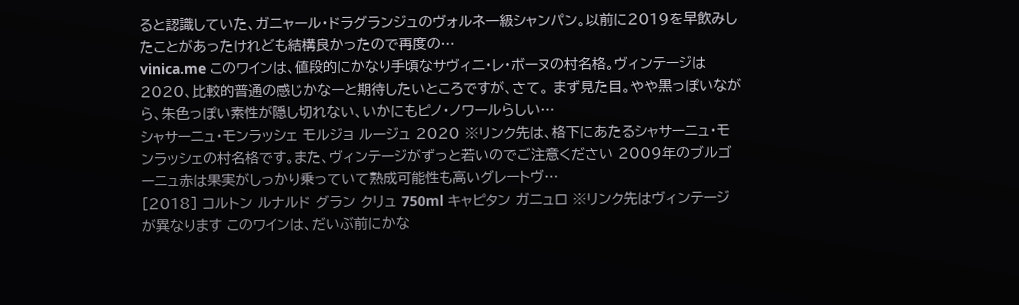ると認識していた、ガニャール・ドラグランジュのヴォルネ一級シャンパン。以前に2019を早飲みしたことがあったけれども結構良かったので再度の…
vinica.me このワインは、値段的にかなり手頃なサヴィニ・レ・ボーヌの村名格。ヴィンテージは2020、比較的普通の感じかなーと期待したいところですが、さて。 まず見た目。やや黒っぽいながら、朱色っぽい素性が隠し切れない、いかにもピノ・ノワールらしい…
シャサーニュ・モンラッシェ モルジョ ルージュ 2020 ※リンク先は、格下にあたるシャサーニュ・モンラッシェの村名格です。また、ヴィンテージがずっと若いのでご注意ください 2009年のブルゴーニュ赤は果実がしっかり乗っていて熟成可能性も高いグレートヴ…
[2018] コルトン ルナルド グラン クリュ 750ml キャピタン ガニュロ ※リンク先はヴィンテージが異なります このワインは、だいぶ前にかな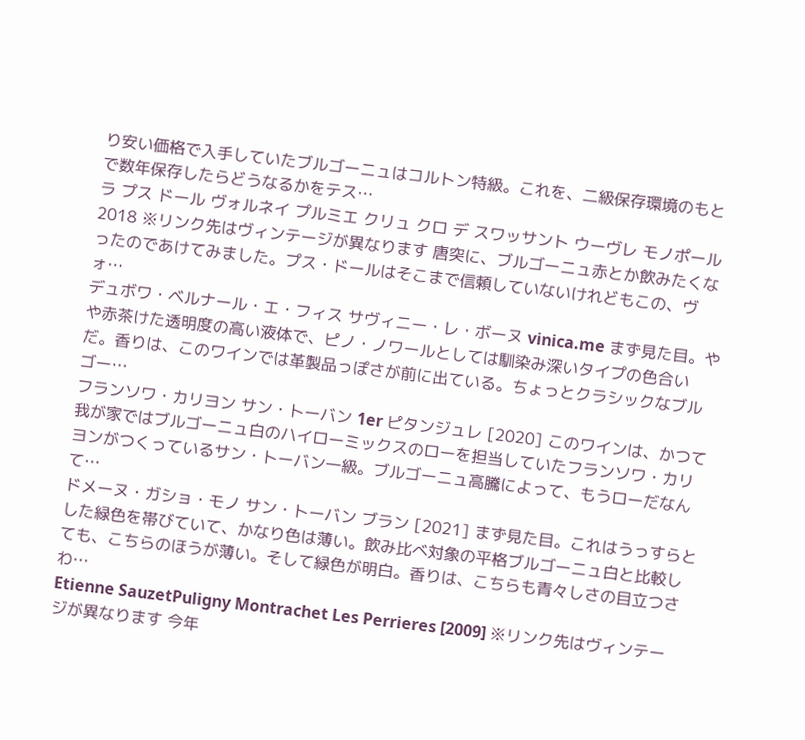り安い価格で入手していたブルゴーニュはコルトン特級。これを、二級保存環境のもとで数年保存したらどうなるかをテス…
ラ プス ドール ヴォルネイ プルミエ クリュ クロ デ スワッサント ウーヴレ モノポール 2018 ※リンク先はヴィンテージが異なります 唐突に、ブルゴーニュ赤とか飲みたくなったのであけてみました。プス・ドールはそこまで信頼していないけれどもこの、ヴォ…
デュボワ・ベルナール・エ・フィス サヴィニー・レ・ボーヌ vinica.me まず見た目。やや赤茶けた透明度の高い液体で、ピノ・ノワールとしては馴染み深いタイプの色合いだ。香りは、このワインでは革製品っぽさが前に出ている。ちょっとクラシックなブルゴー…
フランソワ・カリヨン サン・トーバン 1er ピタンジュレ [2020] このワインは、かつて我が家ではブルゴーニュ白のハイローミックスのローを担当していたフランソワ・カリヨンがつくっているサン・トーバン一級。ブルゴーニュ高騰によって、もうローだなんて…
ドメーヌ・ガショ・モノ サン・トーバン ブラン [2021] まず見た目。これはうっすらとした緑色を帯びていて、かなり色は薄い。飲み比べ対象の平格ブルゴーニュ白と比較しても、こちらのほうが薄い。そして緑色が明白。香りは、こちらも青々しさの目立つさわ…
Etienne SauzetPuligny Montrachet Les Perrieres [2009] ※リンク先はヴィンテージが異なります 今年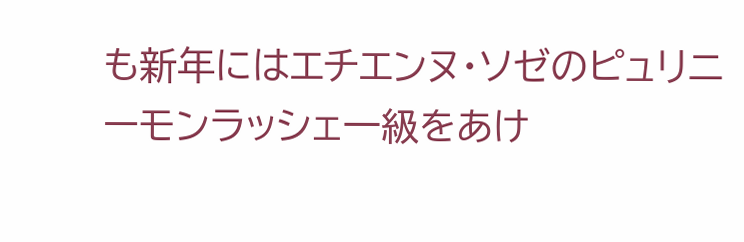も新年にはエチエンヌ・ソゼのピュリニーモンラッシェ一級をあけ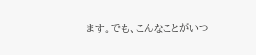ます。でも、こんなことがいつ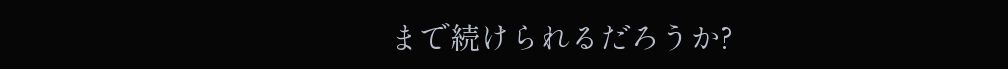まで続けられるだろうか?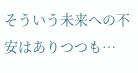そういう未来への不安はありつつも…